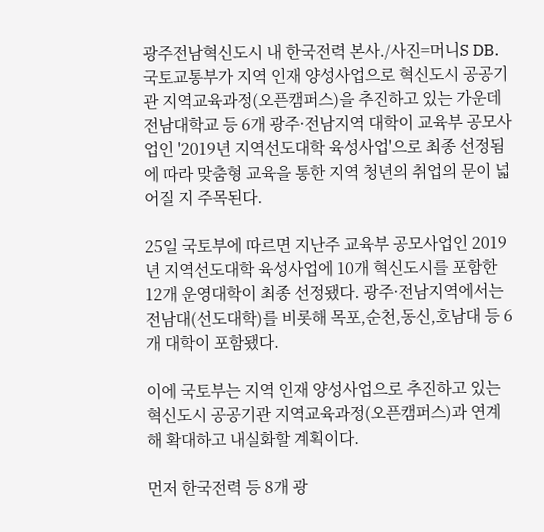광주전남혁신도시 내 한국전력 본사./사진=머니S DB.
국토교통부가 지역 인재 양성사업으로 혁신도시 공공기관 지역교육과정(오픈캠퍼스)을 추진하고 있는 가운데 전남대학교 등 6개 광주·전남지역 대학이 교육부 공모사업인 '2019년 지역선도대학 육성사업'으로 최종 선정됨에 따라 맞춤형 교육을 통한 지역 청년의 취업의 문이 넓어질 지 주목된다.

25일 국토부에 따르면 지난주 교육부 공모사업인 2019년 지역선도대학 육성사업에 10개 혁신도시를 포함한 12개 운영대학이 최종 선정됐다. 광주·전남지역에서는 전남대(선도대학)를 비롯해 목포,순천,동신,호남대 등 6개 대학이 포함됐다.

이에 국토부는 지역 인재 양성사업으로 추진하고 있는 혁신도시 공공기관 지역교육과정(오픈캠퍼스)과 연계해 확대하고 내실화할 계획이다.

먼저 한국전력 등 8개 광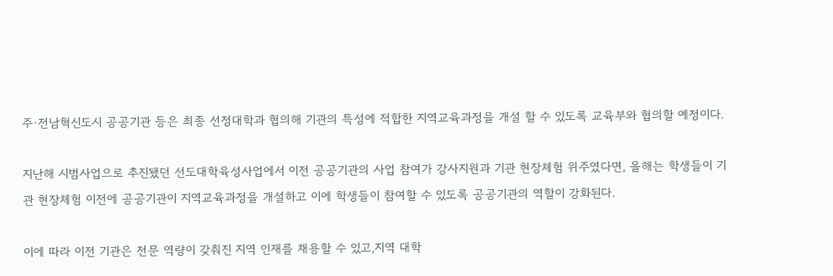주·전남혁신도시 공공기관 등은 최종 선정대학과 협의해 기관의 특성에 적합한 지역교육과정을 개설 할 수 있도록 교육부와 협의할 예정이다.

지난해 시범사업으로 추진됐던 선도대학육성사업에서 이전 공공기관의 사업 참여가 강사지원과 기관 현장체험 위주였다면, 올해는 학생들이 기관 현장체험 이전에 공공기관이 지역교육과정을 개설하고 이에 학생들이 참여할 수 있도록 공공기관의 역할이 강화된다.

이에 따라 이전 기관은 전문 역량이 갖춰진 지역 인재를 채용할 수 있고,지역 대학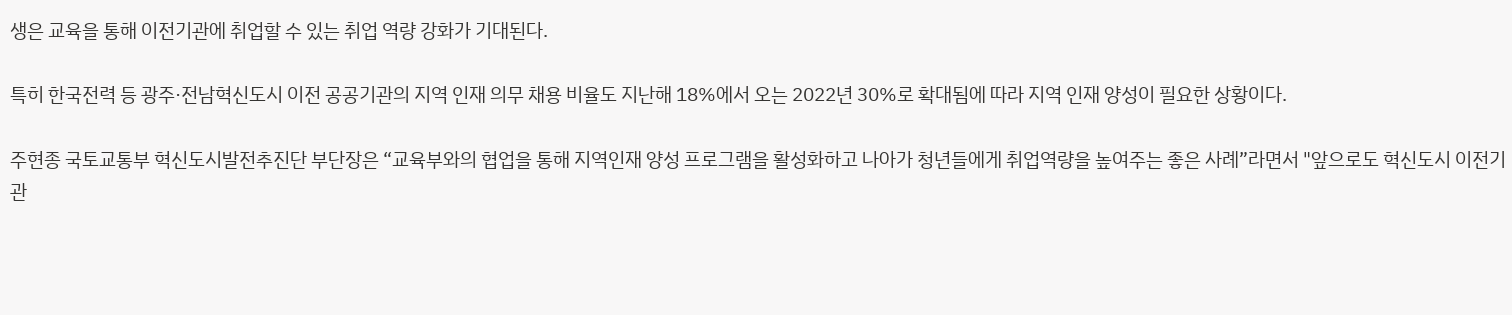생은 교육을 통해 이전기관에 취업할 수 있는 취업 역량 강화가 기대된다.

특히 한국전력 등 광주·전남혁신도시 이전 공공기관의 지역 인재 의무 채용 비율도 지난해 18%에서 오는 2022년 30%로 확대됨에 따라 지역 인재 양성이 필요한 상황이다.

주현종 국토교통부 혁신도시발전추진단 부단장은 “교육부와의 협업을 통해 지역인재 양성 프로그램을 활성화하고 나아가 청년들에게 취업역량을 높여주는 좋은 사례”라면서 "앞으로도 혁신도시 이전기관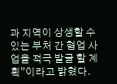과 지역이 상생할 수 있는 부처 간 협업 사업을 적극 발굴 할 계획”이라고 밝혔다.